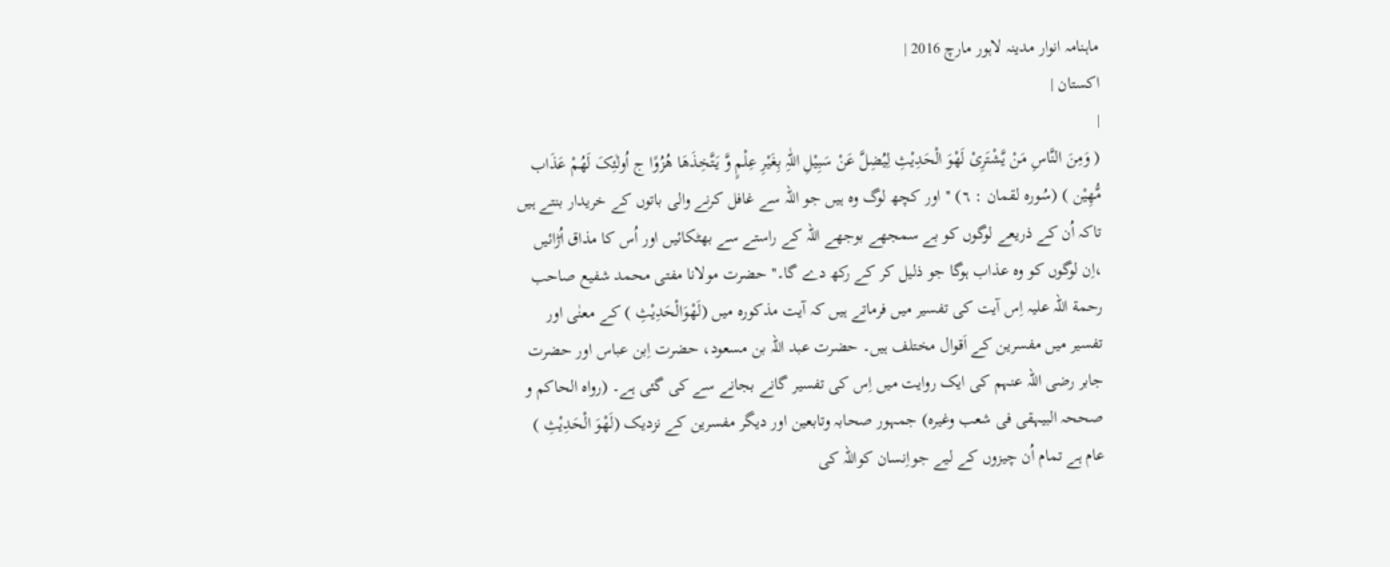ماہنامہ انوار مدینہ لاہور مارچ 2016 |
اكستان |
|
( وَمِنَ النَّاسِ مَنْ یَّشْتَرِیْ لَھْوَ الْحَدِیْثِ لِیُضِلَّ عَنْ سَبِیْلِ اللّٰہِ بِغَیْرِ عِلْمٍ وَّ یَتَّخِذَھَا ھُزُوًا ج اُولٰئِکَ لَھُمْ عَذَاب مُّھِیْن ) (سُورہ لقمان : ٦) ''اور کچھ لوگ وہ ہیں جو اللہ سے غافل کرنے والی باتوں کے خریدار بنتے ہیں تاکہ اُن کے ذریعے لوگوں کو بے سمجھے بوجھے اللہ کے راستے سے بھٹکائیں اور اُس کا مذاق اُڑائیں ،اِن لوگوں کو وہ عذاب ہوگا جو ذلیل کر کے رکھ دے گا۔'' حضرت مولانا مفتی محمد شفیع صاحب رحمة اللہ علیہ اِس آیت کی تفسیر میں فرماتے ہیں کہ آیت مذکورہ میں (لَھْوَالْحَدِیْثِ ) کے معنٰی اور تفسیر میں مفسرین کے اَقوال مختلف ہیں۔ حضرت عبد اللہ بن مسعود، حضرت اِبن عباس اور حضرت جابر رضی اللہ عنہم کی ایک روایت میں اِس کی تفسیر گانے بجانے سے کی گئی ہے۔ (رواہ الحاکم و صححہ البیہقی فی شعب وغیرہ) جمہور صحابہ وتابعین اور دیگر مفسرین کے نزدیک (لَھْوَ الْحَدِیْثِ ) عام ہے تمام اُن چیزوں کے لیے جواِنسان کواللہ کی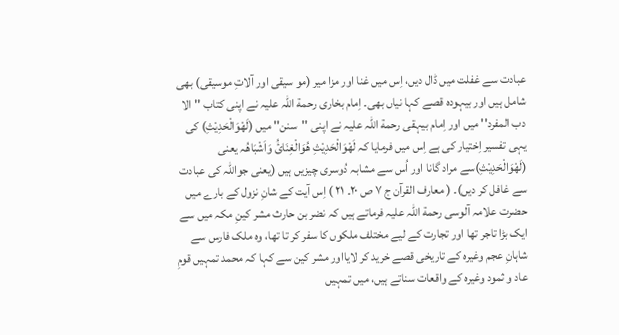عبادت سے غفلت میں ڈال دیں، اِس میں غنا اور مزا میر (مو سیقی اور آلاتِ موسیقی) بھی شامل ہیں اور بیہودہ قصے کہا نیاں بھی۔ اِمام بخاری رحمة اللہ علیہ نے اپنی کتاب ''الا دب المفرد'' میں اور اِمام بیہقی رحمة اللہ علیہ نے اپنی ''سنن'' میں (لَھْوَالْحَدِیْثِ) کی یہی تفسیر اِختیار کی ہے اِس میں فرمایا کہ لَھْوَالْحَدِیْثِ ھُوَالْغِنَائُ وَاَشْبَاھُہ یعنی (لَھْوَالْحَدِیْثِ)سے مراد گانا اور اُس سے مشابہ دُوسری چیزیں ہیں (یعنی جواللہ کی عبادت سے غافل کر دیں)۔ ( معارف القرآن ج ٧ ص ٢٠۔ ٢١ ) اِس آیت کے شانِ نزول کے بارے میں حضرت علامہ آلوسی رحمة اللہ علیہ فرماتے ہیں کہ نضر بن حارث مشر کینِ مکہ میں سے ایک بڑا تاجر تھا اور تجارت کے لیے مختلف ملکوں کا سفر کر تا تھا، وہ ملک فارس سے شاہانِ عجم وغیرہ کے تاریخی قصے خرید کر لایااور مشر کین سے کہا کہ محمد تمہیں قومِ عاد و ثمود وغیرہ کے واقعات سناتے ہیں، میں تمہیں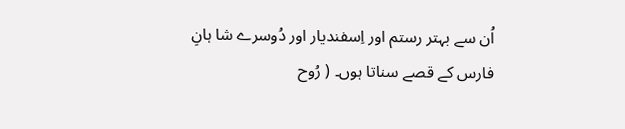اُن سے بہتر رستم اور اِسفندیار اور دُوسرے شا ہانِ فارس کے قصے سناتا ہوں۔ ( رُوح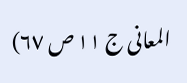المعانی ج ١١ ص ٦٧)